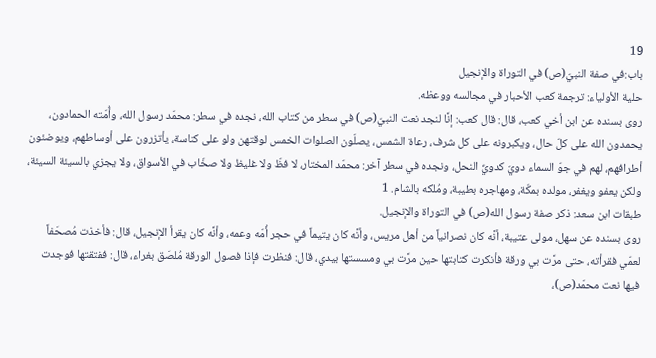19
باب:في صفة النبيّ(ص) في التوراة والإنجيل
حلية الأولياء: ترجمة كعب الأحبار في مجالسه ووعظه.
روى بسنده عن ابن أخي كعب، قال: قال كعب: إنَّا لنجد نعت النبيّ(ص) في سطر من كتاب الله، نجده في سطر: محمّد رسول الله، وأُمّته الحمادون، يحمدون الله على كلّ حال، ويكبرونه على كل شرف، رعاة الشمس، يصلّون الصلوات الخمس لوقتهن ولو على كناسة، يأتزرون على أوساطهم، ويوضئون أطرافهم، لهم في جوّ السماء دويّ كدويِّ النحل، ونجده في سطر آخر: محمّد المختار، لا فظّ ولا غليظ ولا صخّاب في الأسواق، ولا يجزي بالسيئة السيئة، ولكن يعفو ويغفر، مولده بمكّة، ومهاجره بطيبة، ومُلكه بالشام. 1
طبقات ابن سعد: ذكر صفة رسول الله(ص) في التوراة والإنجيل.
روى بسنده عن سهل، مولى عتيبة، أنَّه كان نصرانياً من أهل مريس، وأنَّه كان يتيماً في حجر أُمّه وعمه، وأنَّه كان يقرأ الإنجيل، قال: فأخذت مُصحَفاً لعمّي فقرأته، حتى مرَّت بي ورقة فأنكرت كتابتها حين مرَّت بي ومسستها بيدي، قال: فنظرت فإذا فصول الورقة مُلصَق بغراء، قال: ففتقتها فوجدت فيها نعت محمّد(ص)،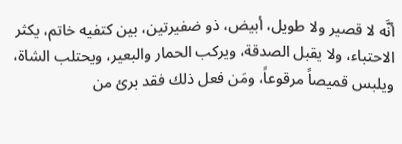أنَّه لا قصير ولا طويل، أبيض، ذو ضفيرتين، بين كتفيه خاتم، يكثر الاحتباء، ولا يقبل الصدقة، ويركب الحمار والبعير، ويحتلب الشاة، ويلبس قميصاً مرقوعاً، ومَن فعل ذلك فقد برئ من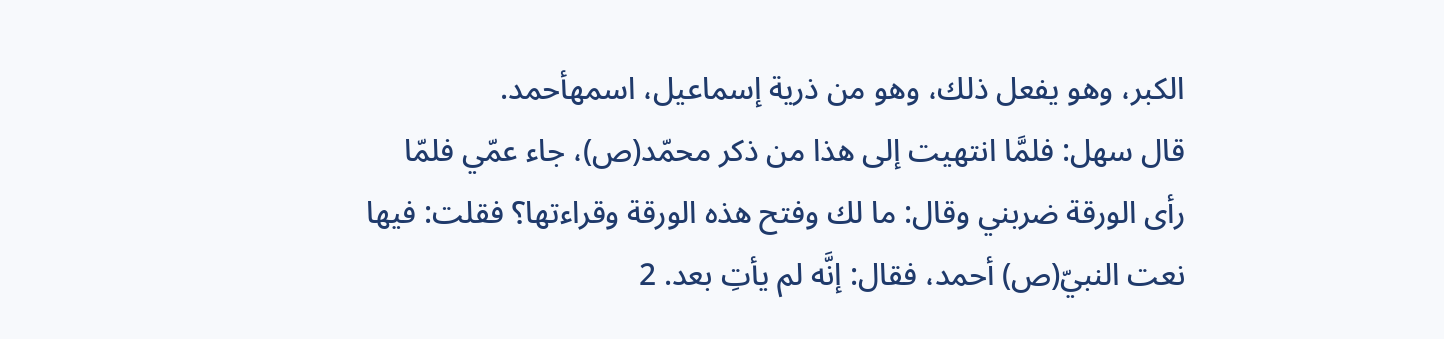الكبر، وهو يفعل ذلك، وهو من ذرية إسماعيل، اسمهأحمد.
قال سهل: فلمَّا انتهيت إلى هذا من ذكر محمّد(ص)، جاء عمّي فلمّا رأى الورقة ضربني وقال: ما لك وفتح هذه الورقة وقراءتها؟ فقلت: فيها نعت النبيّ(ص) أحمد، فقال: إنَّه لم يأتِ بعد. 2